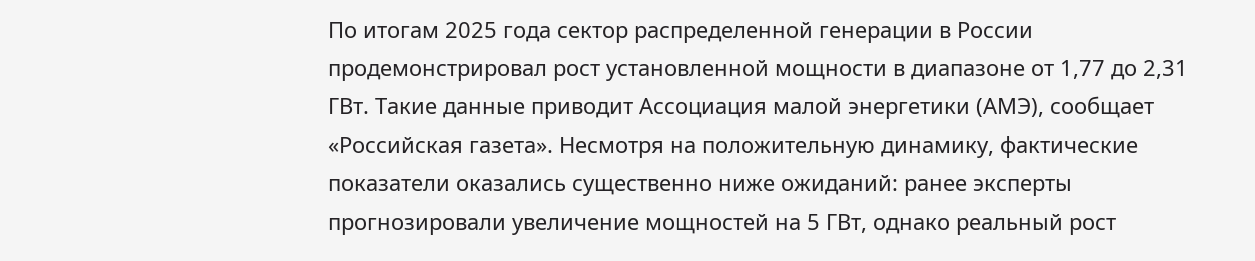По итогам 2025 года сектор распределенной генерации в России продемонстрировал рост установленной мощности в диапазоне от 1,77 до 2,31 ГВт. Такие данные приводит Ассоциация малой энергетики (АМЭ), сообщает «Российская газета». Несмотря на положительную динамику, фактические показатели оказались существенно ниже ожиданий: ранее эксперты прогнозировали увеличение мощностей на 5 ГВт, однако реальный рост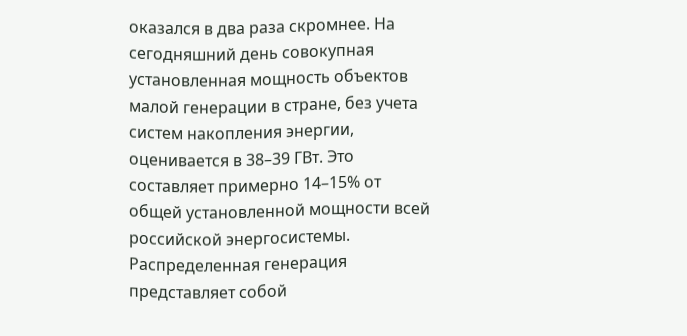оказался в два раза скромнее. На сегодняшний день совокупная установленная мощность объектов малой генерации в стране, без учета систем накопления энергии, оценивается в 38–39 ГВт. Это составляет примерно 14–15% от общей установленной мощности всей российской энергосистемы.
Распределенная генерация представляет собой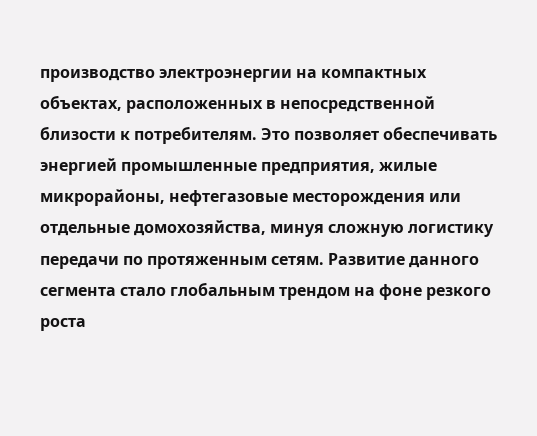производство электроэнергии на компактных объектах, расположенных в непосредственной близости к потребителям. Это позволяет обеспечивать энергией промышленные предприятия, жилые микрорайоны, нефтегазовые месторождения или отдельные домохозяйства, минуя сложную логистику передачи по протяженным сетям. Развитие данного сегмента стало глобальным трендом на фоне резкого роста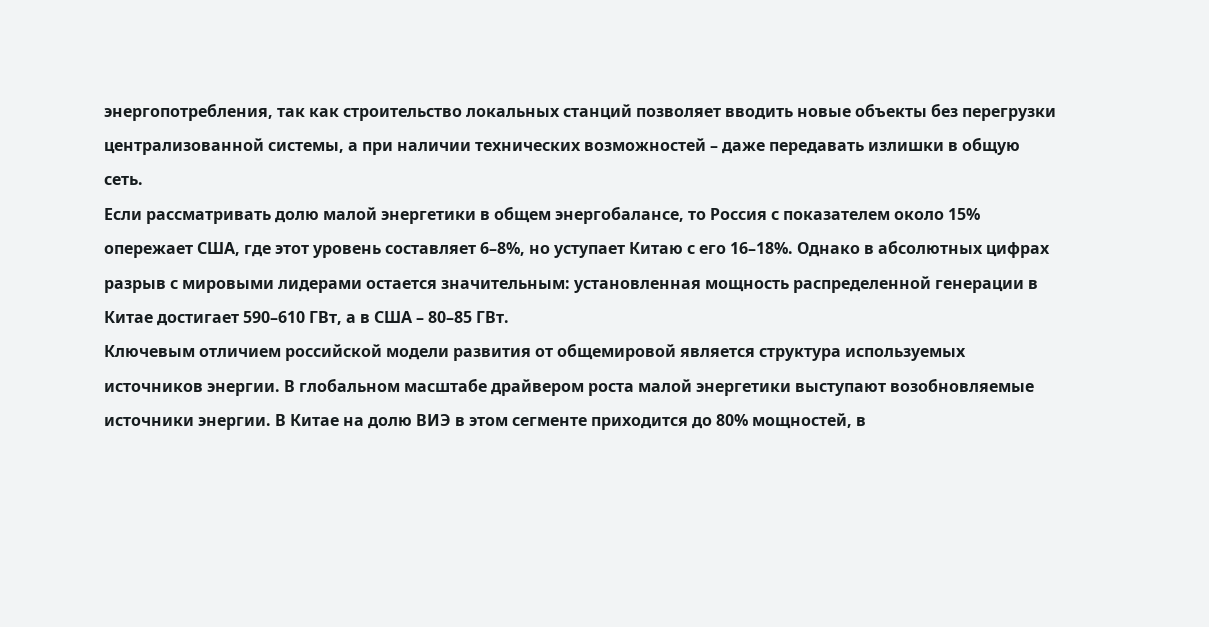энергопотребления, так как строительство локальных станций позволяет вводить новые объекты без перегрузки централизованной системы, а при наличии технических возможностей – даже передавать излишки в общую сеть.
Если рассматривать долю малой энергетики в общем энергобалансе, то Россия с показателем около 15% опережает США, где этот уровень составляет 6–8%, но уступает Китаю с его 16–18%. Однако в абсолютных цифрах разрыв с мировыми лидерами остается значительным: установленная мощность распределенной генерации в Китае достигает 590–610 ГВт, а в США – 80–85 ГВт.
Ключевым отличием российской модели развития от общемировой является структура используемых источников энергии. В глобальном масштабе драйвером роста малой энергетики выступают возобновляемые источники энергии. В Китае на долю ВИЭ в этом сегменте приходится до 80% мощностей, в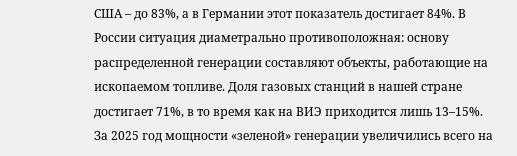США – до 83%, а в Германии этот показатель достигает 84%. В России ситуация диаметрально противоположная: основу распределенной генерации составляют объекты, работающие на ископаемом топливе. Доля газовых станций в нашей стране достигает 71%, в то время как на ВИЭ приходится лишь 13–15%. За 2025 год мощности «зеленой» генерации увеличились всего на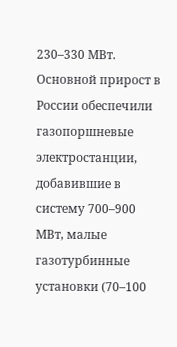230–330 МВт.
Основной прирост в России обеспечили газопоршневые электростанции, добавившие в систему 700–900 МВт, малые газотурбинные установки (70–100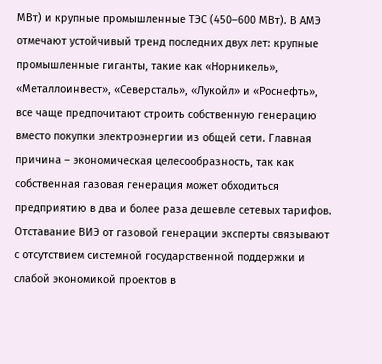МВт) и крупные промышленные ТЭС (450–600 МВт). В АМЭ отмечают устойчивый тренд последних двух лет: крупные промышленные гиганты, такие как «Норникель», «Металлоинвест», «Северсталь», «Лукойл» и «Роснефть», все чаще предпочитают строить собственную генерацию вместо покупки электроэнергии из общей сети. Главная причина – экономическая целесообразность, так как собственная газовая генерация может обходиться предприятию в два и более раза дешевле сетевых тарифов.
Отставание ВИЭ от газовой генерации эксперты связывают с отсутствием системной государственной поддержки и слабой экономикой проектов в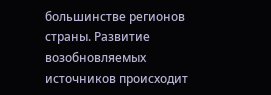большинстве регионов страны. Развитие возобновляемых источников происходит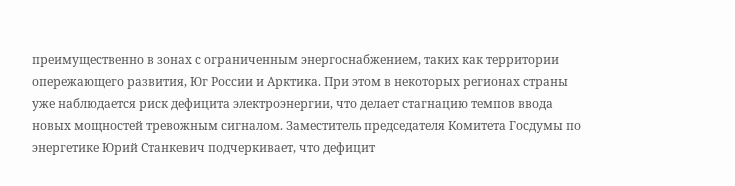преимущественно в зонах с ограниченным энергоснабжением, таких как территории опережающего развития, Юг России и Арктика. При этом в некоторых регионах страны уже наблюдается риск дефицита электроэнергии, что делает стагнацию темпов ввода новых мощностей тревожным сигналом. Заместитель председателя Комитета Госдумы по энергетике Юрий Станкевич подчеркивает, что дефицит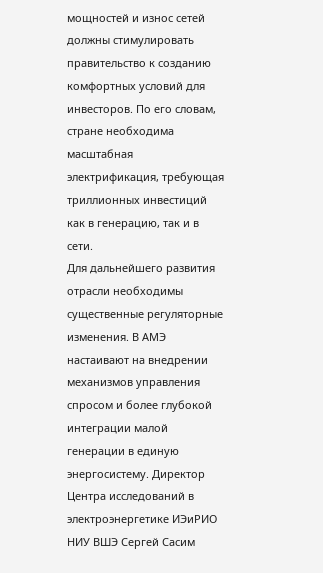мощностей и износ сетей должны стимулировать правительство к созданию комфортных условий для инвесторов. По его словам, стране необходима масштабная электрификация, требующая триллионных инвестиций как в генерацию, так и в сети.
Для дальнейшего развития отрасли необходимы существенные регуляторные изменения. В АМЭ настаивают на внедрении механизмов управления спросом и более глубокой интеграции малой генерации в единую энергосистему. Директор Центра исследований в электроэнергетике ИЭиРИО НИУ ВШЭ Сергей Сасим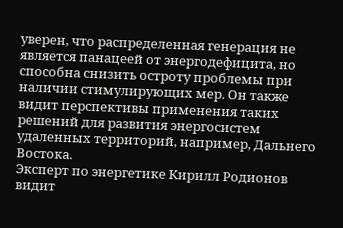уверен, что распределенная генерация не является панацеей от энергодефицита, но способна снизить остроту проблемы при наличии стимулирующих мер. Он также видит перспективы применения таких решений для развития энергосистем удаленных территорий, например, Дальнего Востока.
Эксперт по энергетике Кирилл Родионов видит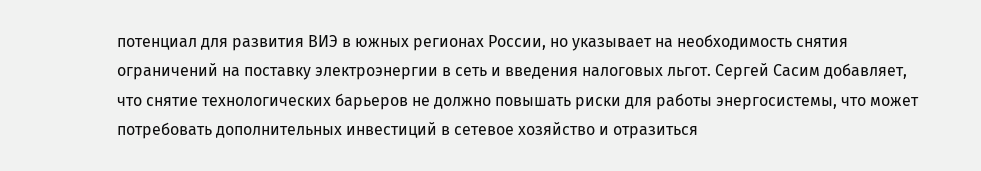потенциал для развития ВИЭ в южных регионах России, но указывает на необходимость снятия ограничений на поставку электроэнергии в сеть и введения налоговых льгот. Сергей Сасим добавляет, что снятие технологических барьеров не должно повышать риски для работы энергосистемы, что может потребовать дополнительных инвестиций в сетевое хозяйство и отразиться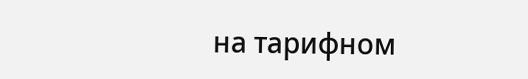на тарифном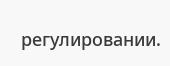регулировании.